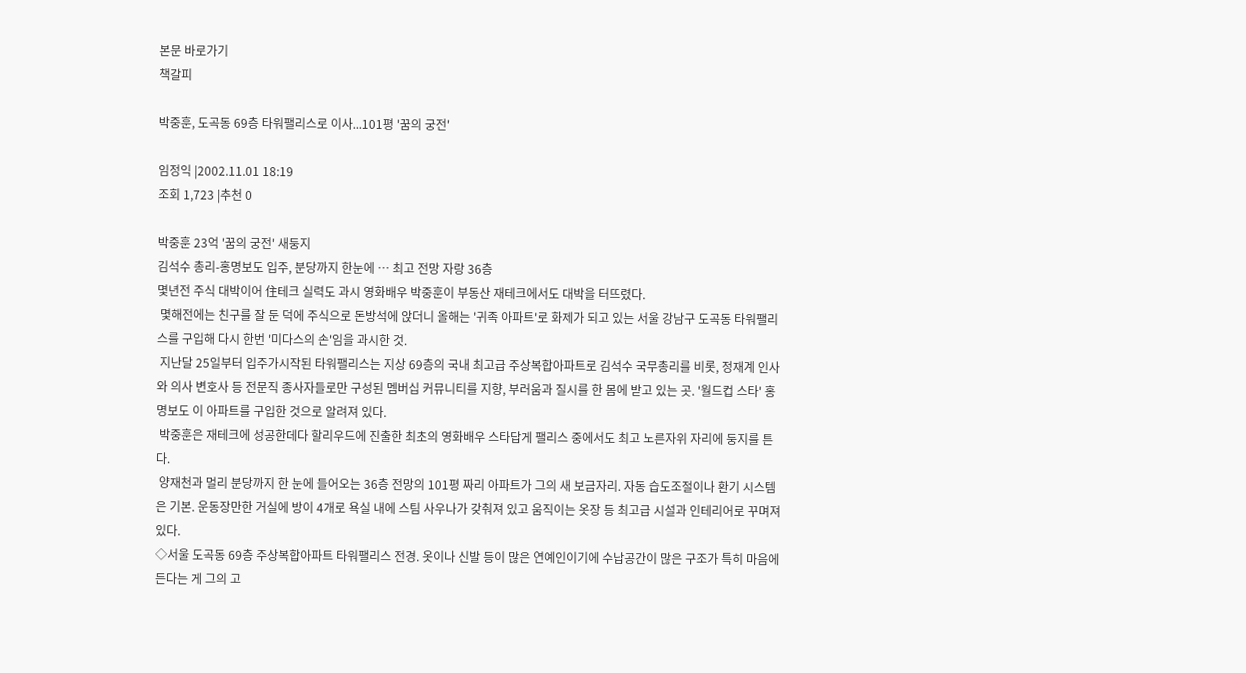본문 바로가기
책갈피

박중훈, 도곡동 69층 타워팰리스로 이사...101평 '꿈의 궁전'

임정익 |2002.11.01 18:19
조회 1,723 |추천 0

박중훈 23억 '꿈의 궁전' 새둥지
김석수 총리-홍명보도 입주, 분당까지 한눈에 … 최고 전망 자랑 36층
몇년전 주식 대박이어 住테크 실력도 과시 영화배우 박중훈이 부동산 재테크에서도 대박을 터뜨렸다.
 몇해전에는 친구를 잘 둔 덕에 주식으로 돈방석에 앉더니 올해는 '귀족 아파트'로 화제가 되고 있는 서울 강남구 도곡동 타워팰리스를 구입해 다시 한번 '미다스의 손'임을 과시한 것.
 지난달 25일부터 입주가시작된 타워팰리스는 지상 69층의 국내 최고급 주상복합아파트로 김석수 국무총리를 비롯, 정재계 인사와 의사 변호사 등 전문직 종사자들로만 구성된 멤버십 커뮤니티를 지향, 부러움과 질시를 한 몸에 받고 있는 곳. '월드컵 스타' 홍명보도 이 아파트를 구입한 것으로 알려져 있다.
 박중훈은 재테크에 성공한데다 할리우드에 진출한 최초의 영화배우 스타답게 팰리스 중에서도 최고 노른자위 자리에 둥지를 튼다.
 양재천과 멀리 분당까지 한 눈에 들어오는 36층 전망의 101평 짜리 아파트가 그의 새 보금자리. 자동 습도조절이나 환기 시스템은 기본. 운동장만한 거실에 방이 4개로 욕실 내에 스팀 사우나가 갖춰져 있고 움직이는 옷장 등 최고급 시설과 인테리어로 꾸며져 있다.
◇서울 도곡동 69층 주상복합아파트 타워팰리스 전경. 옷이나 신발 등이 많은 연예인이기에 수납공간이 많은 구조가 특히 마음에 든다는 게 그의 고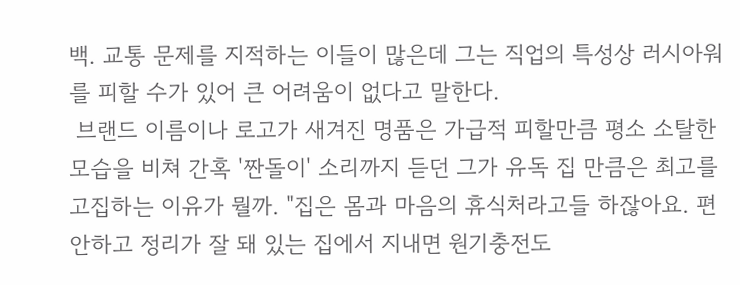백. 교통 문제를 지적하는 이들이 많은데 그는 직업의 특성상 러시아워를 피할 수가 있어 큰 어려움이 없다고 말한다.
 브랜드 이름이나 로고가 새겨진 명품은 가급적 피할만큼 평소 소탈한 모습을 비쳐 간혹 '짠돌이' 소리까지 듣던 그가 유독 집 만큼은 최고를 고집하는 이유가 뭘까. "집은 몸과 마음의 휴식처라고들 하잖아요. 편안하고 정리가 잘 돼 있는 집에서 지내면 원기충전도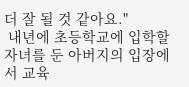더 잘 될 것 같아요."
 내년에 초등학교에 입학할 자녀를 둔 아버지의 입장에서 교육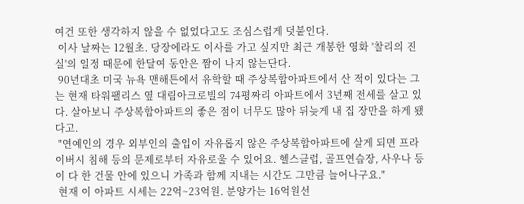여건 또한 생각하지 않을 수 없었다고도 조심스럽게 덧붙인다.
 이사 날짜는 12월초. 당장에라도 이사를 가고 싶지만 최근 개봉한 영화 '찰리의 진실'의 일정 때문에 한달여 동안은 짬이 나지 않는단다.
 90년대초 미국 뉴욕 맨해튼에서 유학할 때 주상복합아파트에서 산 적이 있다는 그는 현재 타워팰리스 옆 대림아크로빌의 74평짜리 아파트에서 3년째 전세를 살고 있다. 살아보니 주상복합아파트의 좋은 점이 너무도 많아 뒤늦게 내 집 장만을 하게 됐다고.
 "연예인의 경우 외부인의 출입이 자유롭지 않은 주상복합아파트에 살게 되면 프라이버시 침해 등의 문제로부터 자유로울 수 있어요. 헬스클럽, 골프연습장, 사우나 등이 다 한 건물 안에 있으니 가족과 함께 지내는 시간도 그만큼 늘어나구요."
 현재 이 아파트 시세는 22억~23억원. 분양가는 16억원선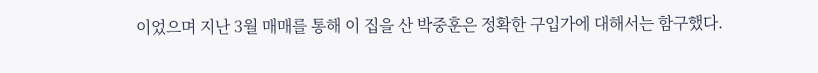이었으며 지난 3월 매매를 통해 이 집을 산 박중훈은 정확한 구입가에 대해서는 함구했다.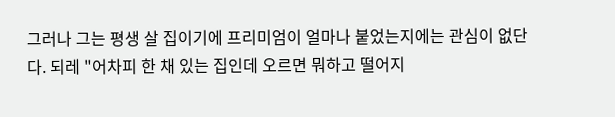그러나 그는 평생 살 집이기에 프리미엄이 얼마나 붙었는지에는 관심이 없단다. 되레 "어차피 한 채 있는 집인데 오르면 뭐하고 떨어지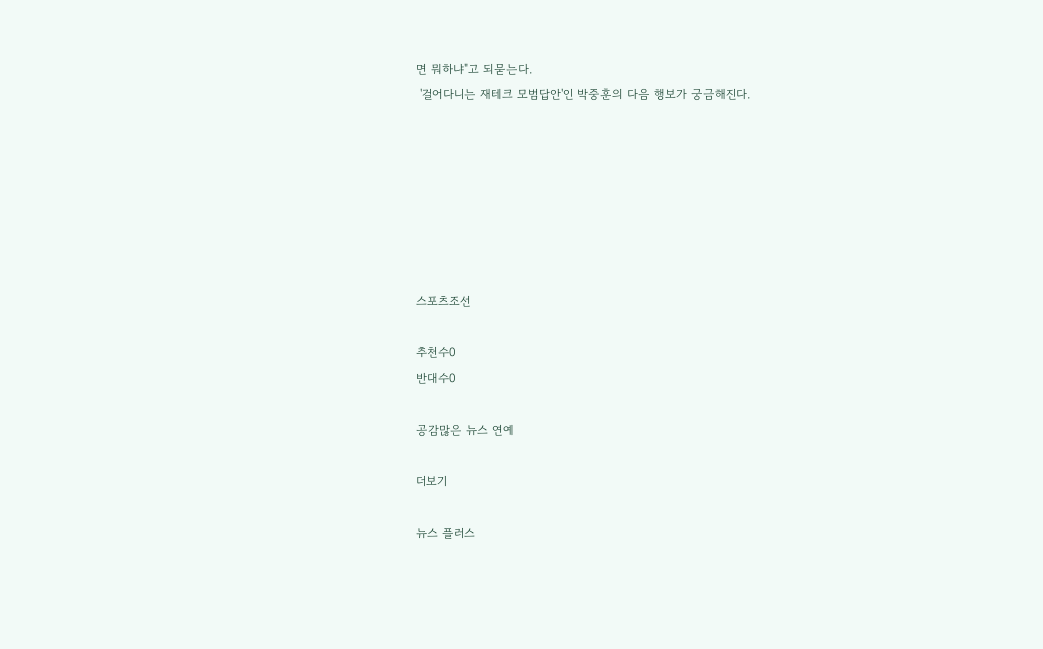면 뭐하냐"고 되묻는다.
 '걸어다니는 재테크 모범답안'인 박중훈의 다음 행보가 궁금해진다.







스포츠조선

추천수0
반대수0

공감많은 뉴스 연예

더보기

뉴스 플러스